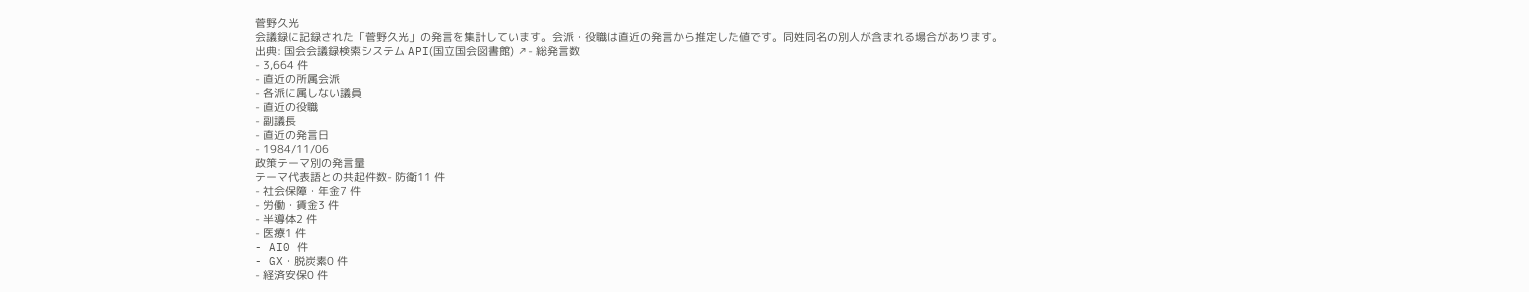菅野久光
会議録に記録された「菅野久光」の発言を集計しています。会派・役職は直近の発言から推定した値です。同姓同名の別人が含まれる場合があります。
出典: 国会会議録検索システム API(国立国会図書館) ↗- 総発言数
- 3,664 件
- 直近の所属会派
- 各派に属しない議員
- 直近の役職
- 副議長
- 直近の発言日
- 1984/11/06
政策テーマ別の発言量
テーマ代表語との共起件数- 防衛11 件
- 社会保障・年金7 件
- 労働・賃金3 件
- 半導体2 件
- 医療1 件
- AI0 件
- GX・脱炭素0 件
- 経済安保0 件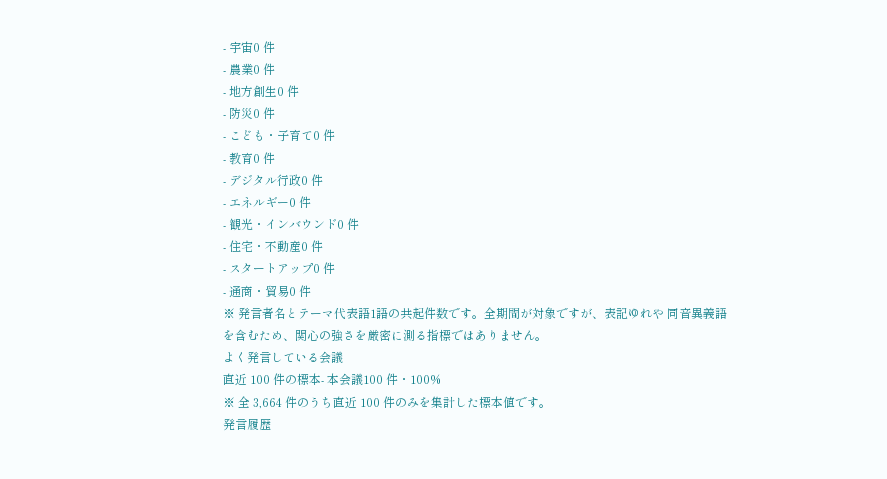- 宇宙0 件
- 農業0 件
- 地方創生0 件
- 防災0 件
- こども・子育て0 件
- 教育0 件
- デジタル行政0 件
- エネルギー0 件
- 観光・インバウンド0 件
- 住宅・不動産0 件
- スタートアップ0 件
- 通商・貿易0 件
※ 発言者名とテーマ代表語1語の共起件数です。全期間が対象ですが、表記ゆれや 同音異義語を含むため、関心の強さを厳密に測る指標ではありません。
よく発言している会議
直近 100 件の標本- 本会議100 件・100%
※ 全 3,664 件のうち直近 100 件のみを集計した標本値です。
発言履歴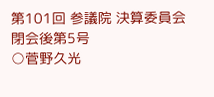第101回 参議院 決算委員会 閉会後第5号
○菅野久光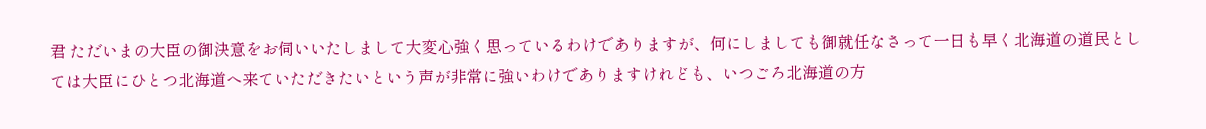君 ただいまの大臣の御決意をお伺いいたしまして大変心強く思っているわけでありますが、何にしましても御就任なさって一日も早く北海道の道民としては大臣にひとつ北海道へ来ていただきたいという声が非常に強いわけでありますけれども、いつごろ北海道の方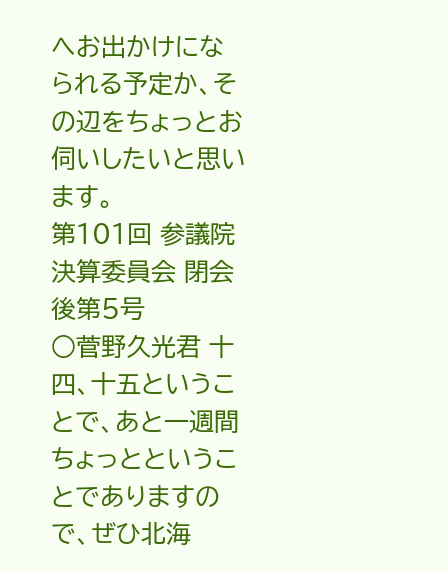へお出かけになられる予定か、その辺をちょっとお伺いしたいと思います。
第101回 参議院 決算委員会 閉会後第5号
○菅野久光君 十四、十五ということで、あと一週間ちょっとということでありますので、ぜひ北海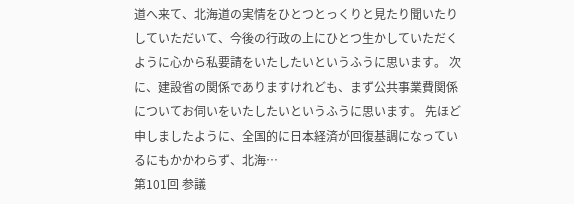道へ来て、北海道の実情をひとつとっくりと見たり聞いたりしていただいて、今後の行政の上にひとつ生かしていただくように心から私要請をいたしたいというふうに思います。 次に、建設省の関係でありますけれども、まず公共事業費関係についてお伺いをいたしたいというふうに思います。 先ほど申しましたように、全国的に日本経済が回復基調になっているにもかかわらず、北海…
第101回 参議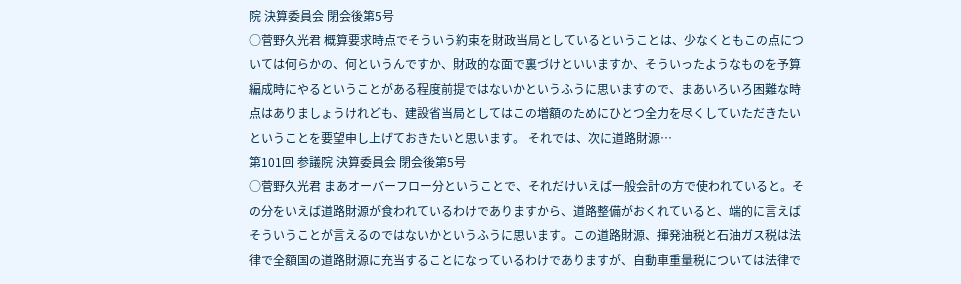院 決算委員会 閉会後第5号
○菅野久光君 概算要求時点でそういう約束を財政当局としているということは、少なくともこの点については何らかの、何というんですか、財政的な面で裏づけといいますか、そういったようなものを予算編成時にやるということがある程度前提ではないかというふうに思いますので、まあいろいろ困難な時点はありましょうけれども、建設省当局としてはこの増額のためにひとつ全力を尽くしていただきたいということを要望申し上げておきたいと思います。 それでは、次に道路財源…
第101回 参議院 決算委員会 閉会後第5号
○菅野久光君 まあオーバーフロー分ということで、それだけいえば一般会計の方で使われていると。その分をいえば道路財源が食われているわけでありますから、道路整備がおくれていると、端的に言えばそういうことが言えるのではないかというふうに思います。この道路財源、揮発油税と石油ガス税は法律で全額国の道路財源に充当することになっているわけでありますが、自動車重量税については法律で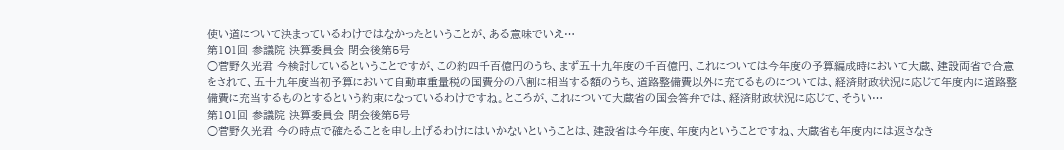使い道について決まっているわけではなかったということが、ある意味でいえ…
第101回 参議院 決算委員会 閉会後第5号
○菅野久光君 今検討しているということですが、この約四千百億円のうち、まず五十九年度の千百億円、これについては今年度の予算編成時において大蔵、建設両省で合意をされて、五十九年度当初予算において自動車重量税の国費分の八割に相当する額のうち、道路整備費以外に充てるものについては、経済財政状況に応じて年度内に道路整備費に充当するものとするという約束になっているわけですね。ところが、これについて大蔵省の国会答弁では、経済財政状況に応じて、そうい…
第101回 参議院 決算委員会 閉会後第5号
○菅野久光君 今の時点で確たることを申し上げるわけにはいかないということは、建設省は今年度、年度内ということですね、大蔵省も年度内には返さなき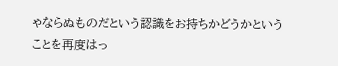ゃならぬものだという認識をお持ちかどうかということを再度はっ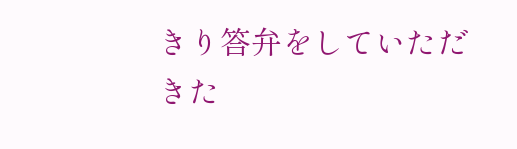きり答弁をしていただきた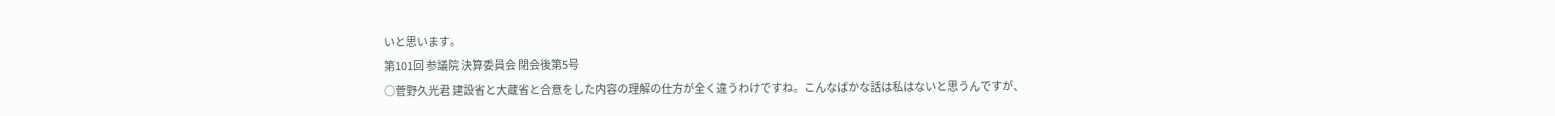いと思います。
第101回 参議院 決算委員会 閉会後第5号
○菅野久光君 建設省と大蔵省と合意をした内容の理解の仕方が全く違うわけですね。こんなばかな話は私はないと思うんですが、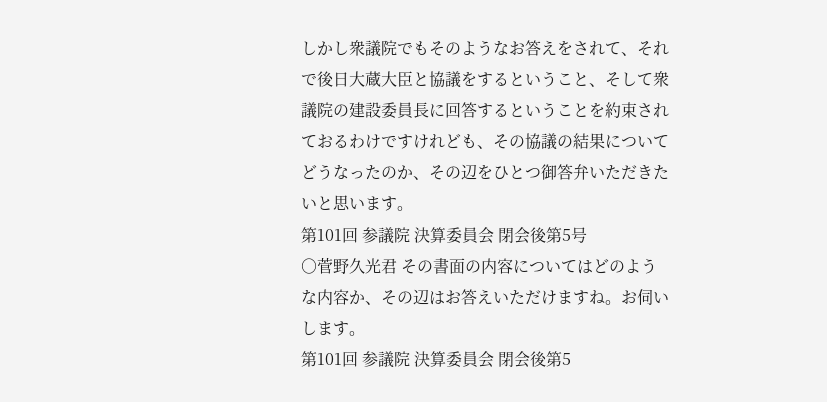しかし衆議院でもそのようなお答えをされて、それで後日大蔵大臣と協議をするということ、そして衆議院の建設委員長に回答するということを約束されておるわけですけれども、その協議の結果についてどうなったのか、その辺をひとつ御答弁いただきたいと思います。
第101回 参議院 決算委員会 閉会後第5号
○菅野久光君 その書面の内容についてはどのような内容か、その辺はお答えいただけますね。お伺いします。
第101回 参議院 決算委員会 閉会後第5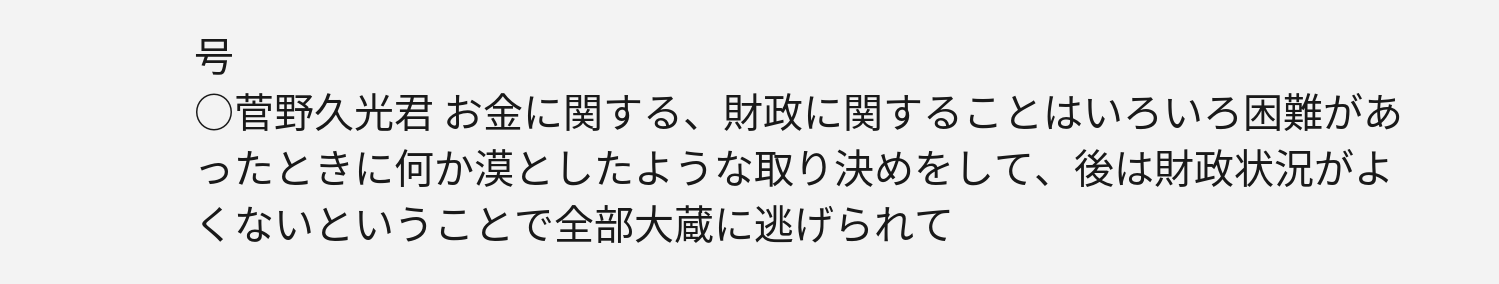号
○菅野久光君 お金に関する、財政に関することはいろいろ困難があったときに何か漠としたような取り決めをして、後は財政状況がよくないということで全部大蔵に逃げられて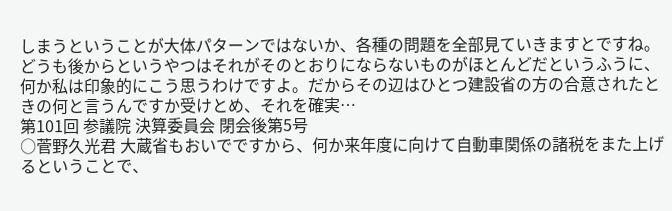しまうということが大体パターンではないか、各種の問題を全部見ていきますとですね。どうも後からというやつはそれがそのとおりにならないものがほとんどだというふうに、何か私は印象的にこう思うわけですよ。だからその辺はひとつ建設省の方の合意されたときの何と言うんですか受けとめ、それを確実…
第101回 参議院 決算委員会 閉会後第5号
○菅野久光君 大蔵省もおいでですから、何か来年度に向けて自動車関係の諸税をまた上げるということで、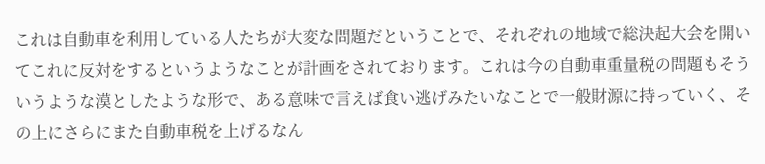これは自動車を利用している人たちが大変な問題だということで、それぞれの地域で総決起大会を開いてこれに反対をするというようなことが計画をされております。これは今の自動車重量税の問題もそういうような漠としたような形で、ある意味で言えば食い逃げみたいなことで一般財源に持っていく、その上にさらにまた自動車税を上げるなん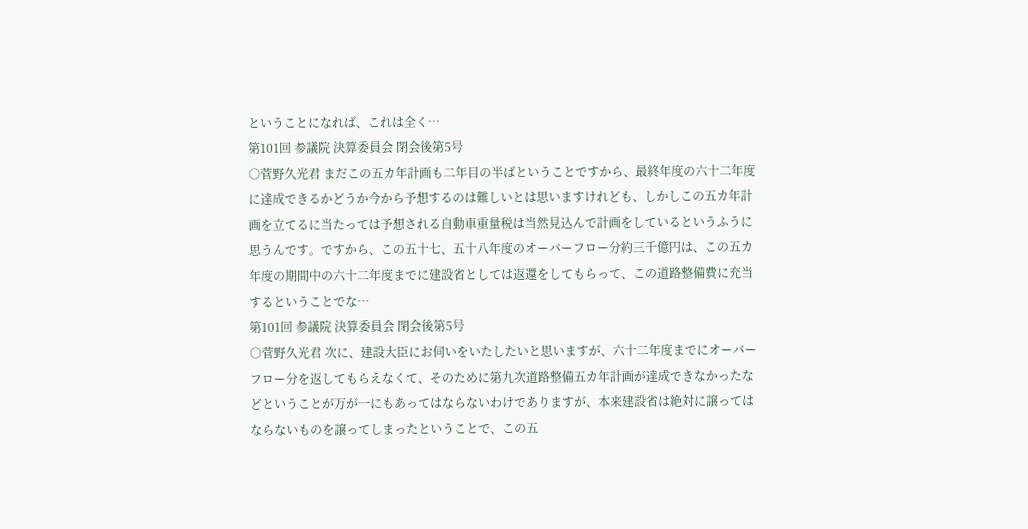ということになれば、これは全く…
第101回 参議院 決算委員会 閉会後第5号
○菅野久光君 まだこの五カ年計画も二年目の半ばということですから、最終年度の六十二年度に達成できるかどうか今から予想するのは難しいとは思いますけれども、しかしこの五カ年計画を立てるに当たっては予想される自動車重量税は当然見込んで計画をしているというふうに思うんです。ですから、この五十七、五十八年度のオーバーフロー分約三千億円は、この五カ年度の期間中の六十二年度までに建設省としては返還をしてもらって、この道路整備費に充当するということでな…
第101回 参議院 決算委員会 閉会後第5号
○菅野久光君 次に、建設大臣にお伺いをいたしたいと思いますが、六十二年度までにオーバーフロー分を返してもらえなくて、そのために第九次道路整備五カ年計画が達成できなかったなどということが万が一にもあってはならないわけでありますが、本来建設省は絶対に譲ってはならないものを譲ってしまったということで、この五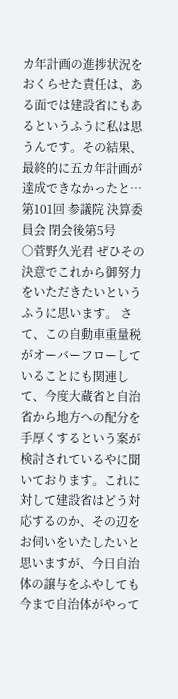カ年計画の進捗状況をおくらせた責任は、ある面では建設省にもあるというふうに私は思うんです。その結果、最終的に五カ年計画が達成できなかったと…
第101回 参議院 決算委員会 閉会後第5号
○菅野久光君 ぜひその決意でこれから御努力をいただきたいというふうに思います。 さて、この自動車重量税がオーバーフローしていることにも関連して、今度大蔵省と自治省から地方への配分を手厚くするという案が検討されているやに聞いております。これに対して建設省はどう対応するのか、その辺をお伺いをいたしたいと思いますが、今日自治体の譲与をふやしても今まで自治体がやって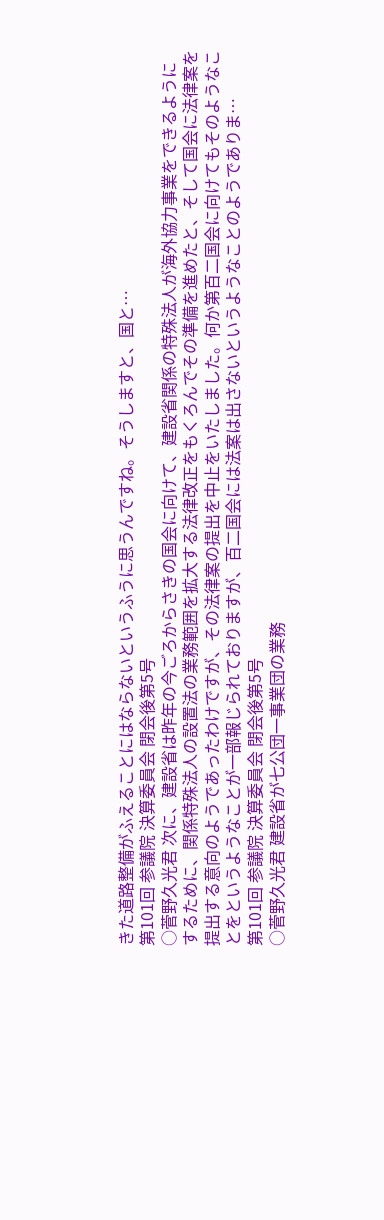きた道路整備がふえることにはならないというふうに思うんですね。そうしますと、国と…
第101回 参議院 決算委員会 閉会後第5号
○菅野久光君 次に、建設省は昨年の今ごろからさきの国会に向けて、建設省関係の特殊法人が海外協力事業をできるようにするために、関係特殊法人の設置法の業務範囲を拡大する法律改正をもくろんでその準備を進めたと、そして国会に法律案を提出する意向のようであったわけですが、その法律案の提出を中止をいたしました。何か第百二国会に向けてもそのようなことをというようなことが一部報じられておりますが、百二国会には法案は出さないというようなことのようでありま…
第101回 参議院 決算委員会 閉会後第5号
○菅野久光君 建設省が七公団一事業団の業務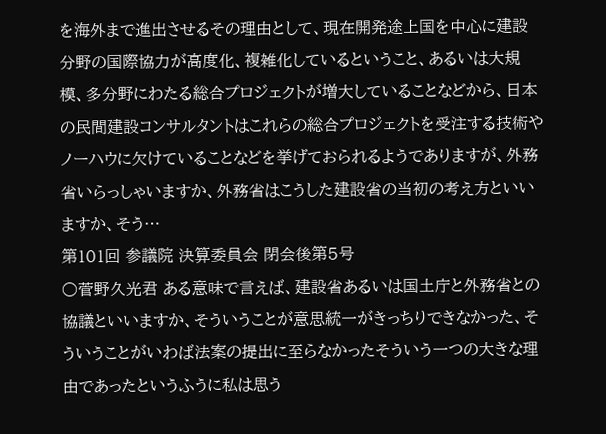を海外まで進出させるその理由として、現在開発途上国を中心に建設分野の国際協力が高度化、複雑化しているということ、あるいは大規模、多分野にわたる総合プロジェクトが増大していることなどから、日本の民間建設コンサルタントはこれらの総合プロジェクトを受注する技術やノーハウに欠けていることなどを挙げておられるようでありますが、外務省いらっしゃいますか、外務省はこうした建設省の当初の考え方といいますか、そう…
第101回 参議院 決算委員会 閉会後第5号
○菅野久光君 ある意味で言えば、建設省あるいは国土庁と外務省との協議といいますか、そういうことが意思統一がきっちりできなかった、そういうことがいわば法案の提出に至らなかったそういう一つの大きな理由であったというふうに私は思う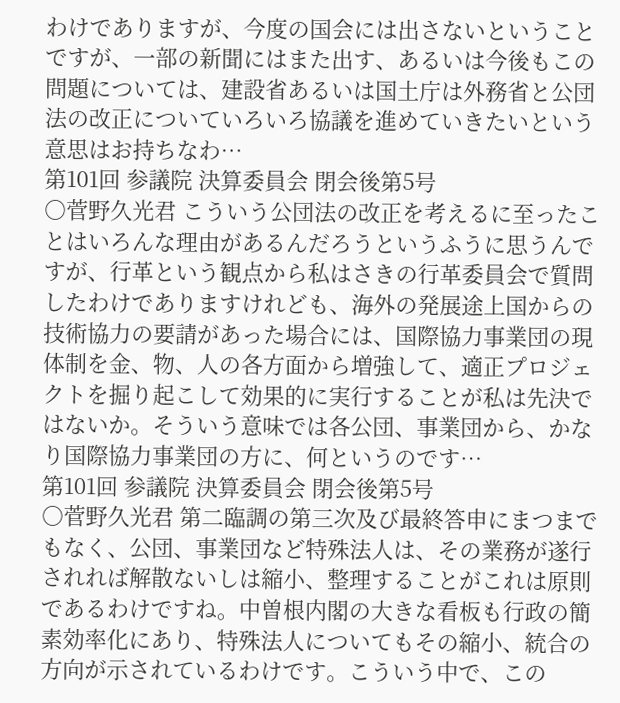わけでありますが、今度の国会には出さないということですが、一部の新聞にはまた出す、あるいは今後もこの問題については、建設省あるいは国土庁は外務省と公団法の改正についていろいろ協議を進めていきたいという意思はお持ちなわ…
第101回 参議院 決算委員会 閉会後第5号
○菅野久光君 こういう公団法の改正を考えるに至ったことはいろんな理由があるんだろうというふうに思うんですが、行革という観点から私はさきの行革委員会で質問したわけでありますけれども、海外の発展途上国からの技術協力の要請があった場合には、国際協力事業団の現体制を金、物、人の各方面から増強して、適正プロジェクトを掘り起こして効果的に実行することが私は先決ではないか。そういう意味では各公団、事業団から、かなり国際協力事業団の方に、何というのです…
第101回 参議院 決算委員会 閉会後第5号
○菅野久光君 第二臨調の第三次及び最終答申にまつまでもなく、公団、事業団など特殊法人は、その業務が遂行されれば解散ないしは縮小、整理することがこれは原則であるわけですね。中曽根内閣の大きな看板も行政の簡素効率化にあり、特殊法人についてもその縮小、統合の方向が示されているわけです。こういう中で、この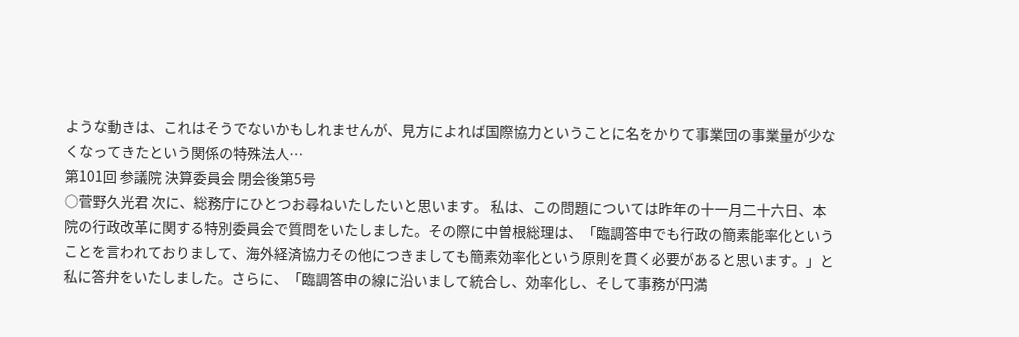ような動きは、これはそうでないかもしれませんが、見方によれば国際協力ということに名をかりて事業団の事業量が少なくなってきたという関係の特殊法人…
第101回 参議院 決算委員会 閉会後第5号
○菅野久光君 次に、総務庁にひとつお尋ねいたしたいと思います。 私は、この問題については昨年の十一月二十六日、本院の行政改革に関する特別委員会で質問をいたしました。その際に中曽根総理は、「臨調答申でも行政の簡素能率化ということを言われておりまして、海外経済協力その他につきましても簡素効率化という原則を貫く必要があると思います。」と私に答弁をいたしました。さらに、「臨調答申の線に沿いまして統合し、効率化し、そして事務が円満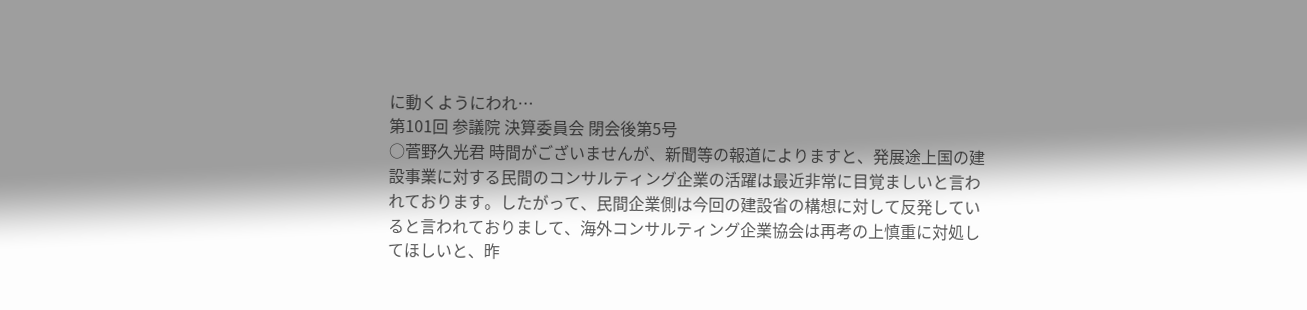に動くようにわれ…
第101回 参議院 決算委員会 閉会後第5号
○菅野久光君 時間がございませんが、新聞等の報道によりますと、発展途上国の建設事業に対する民間のコンサルティング企業の活躍は最近非常に目覚ましいと言われております。したがって、民間企業側は今回の建設省の構想に対して反発していると言われておりまして、海外コンサルティング企業協会は再考の上慎重に対処してほしいと、昨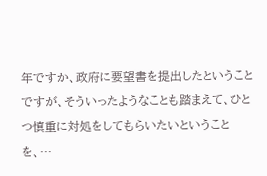年ですか、政府に要望書を提出したということですが、そういったようなことも踏まえて、ひとつ慎重に対処をしてもらいたいということを、…